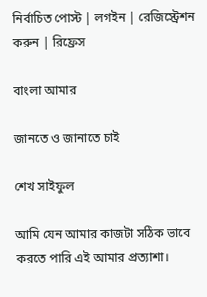নির্বাচিত পোস্ট | লগইন | রেজিস্ট্রেশন করুন | রিফ্রেস

বাংলা আমার

জানতে ও জানাতে চাই

শেখ সাইফুল

আমি যেন আমার কাজটা সঠিক ভাবে করতে পারি এই আমার প্রত্যাশা।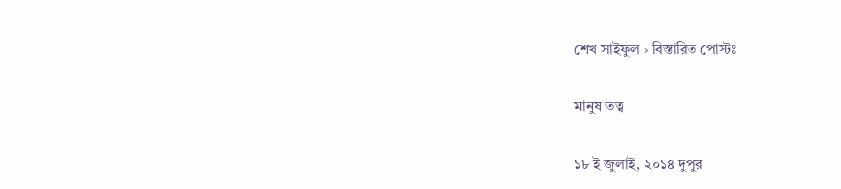শেখ সাইফুল › বিস্তারিত পোস্টঃ

মানুষ তত্ব

১৮ ই জুলাই, ২০১৪ দুপুর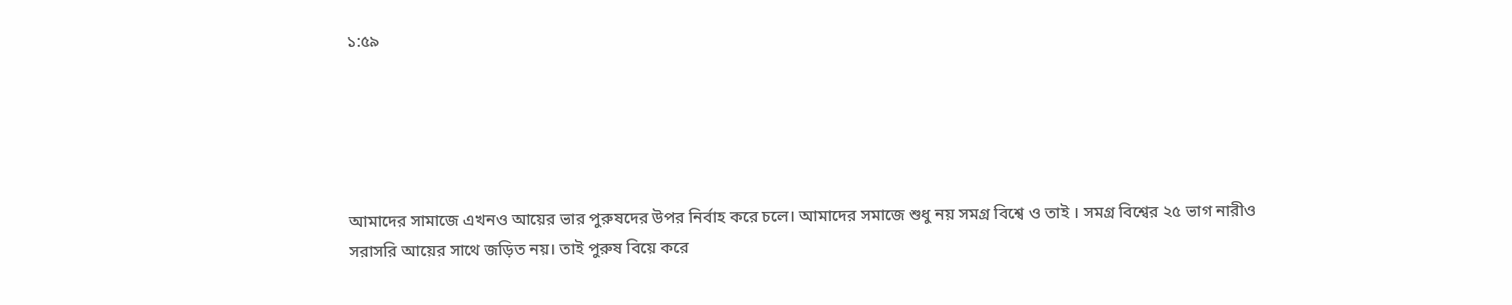১:৫৯





আমাদের সামাজে এখনও আয়ের ভার পুরুষদের উপর নির্বাহ করে চলে। আমাদের সমাজে শুধু নয় সমগ্র বিশ্বে ও তাই । সমগ্র বিশ্বের ২৫ ভাগ নারীও সরাসরি আয়ের সাথে জড়িত নয়। তাই পুরুষ বিয়ে করে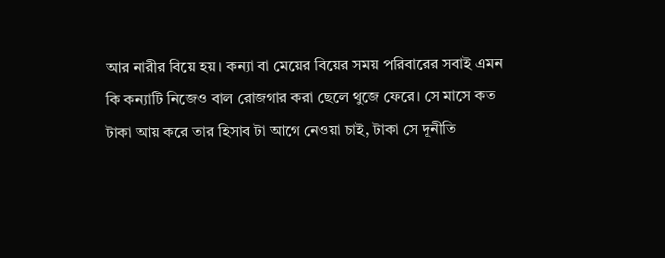আর নারীর বিয়ে হয়। কন্যা বা মেয়ের বিয়ের সময় পরিবারের সবাই এমন কি কন্যাটি নিজেও বাল রোজগার করা ছেলে থুজে ফেরে। সে মাসে কত টাকা আয় করে তার হিসাব টা আগে নেওয়া চাই, টাকা সে দূনীতি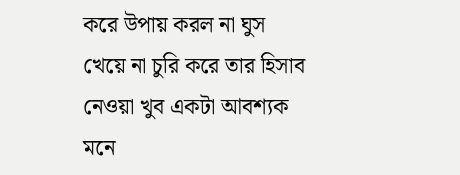করে উপায় করল না ঘুস খেয়ে না চুরি করে তার হিসাব নেওয়া খুব একটা আবশ্যক মনে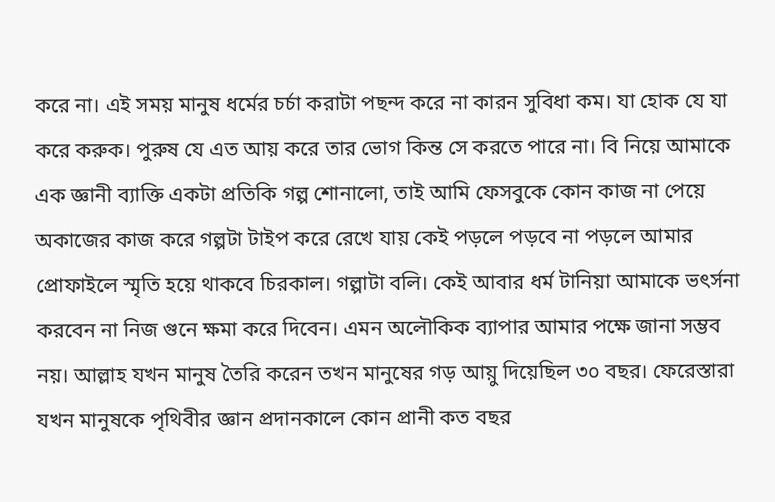করে না। এই সময় মানুষ ধর্মের চর্চা করাটা পছন্দ করে না কারন সুবিধা কম। যা হোক যে যা করে করুক। পুরুষ যে এত আয় করে তার ভোগ কিন্ত সে করতে পারে না। বি নিয়ে আমাকে এক জ্ঞানী ব্যাক্তি একটা প্রতিকি গল্প শোনালো, তাই আমি ফেসবুকে কোন কাজ না পেয়ে অকাজের কাজ করে গল্পটা টাইপ করে রেখে যায় কেই পড়লে পড়বে না পড়লে আমার প্রোফাইলে স্মৃতি হয়ে থাকবে চিরকাল। গল্পাটা বলি। কেই আবার ধর্ম টানিয়া আমাকে ভৎর্সনা করবেন না নিজ গুনে ক্ষমা করে দিবেন। এমন অলৌকিক ব্যাপার আমার পক্ষে জানা সম্ভব নয়। আল্লাহ যখন মানুষ তৈরি করেন তখন মানুষের গড় আয়ু দিয়েছিল ৩০ বছর। ফেরেস্তারা যখন মানুষকে পৃথিবীর জ্ঞান প্রদানকালে কোন প্রানী কত বছর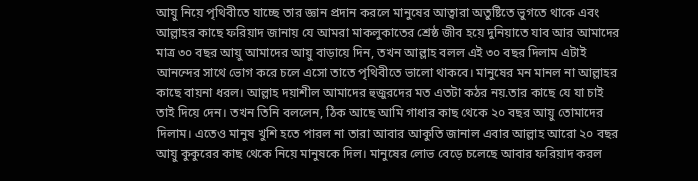আয়ু নিয়ে পৃথিবীতে যাচ্ছে তার জ্ঞান প্রদান করলে মানুষের আত্বারা অতুষ্টিতে ভুগতে থাকে এবং আল্লাহর কাছে ফরিয়াদ জানায় যে আমরা মাকলুকাতের শ্রেষ্ঠ জীব হয়ে দুনিয়াতে যাব আর আমাদের মাত্র ৩০ বছর আয়ু আমাদের আয়ু বাড়ায়ে দিন, তখন আল্লাহ বলল এই ৩০ বছর দিলাম এটাই আনন্দের সাথে ভোগ করে চলে এসো তাতে পৃথিবীতে ভালো থাকবে। মানুষের মন মানল না আল্লাহর কাছে বায়না ধরল। আল্লাহ দয়াশীল আমাদের হুজুরদের মত এতটা কঠর নয়.তার কাছে যে যা চাই তাই দিয়ে দেন। তখন তিনি বললেন, ঠিক আছে আমি গাধার কাছ থেকে ২০ বছর আয়ু তোমাদের দিলাম। এতেও মানুষ খুশি হতে পারল না তারা আবার আকুতি জানাল এবার আল্লাহ আরো ২০ বছর আয়ু কুকুরের কাছ থেকে নিয়ে মানুষকে দিল। মানুষের লোভ বেড়ে চলেছে আবার ফরিয়াদ করল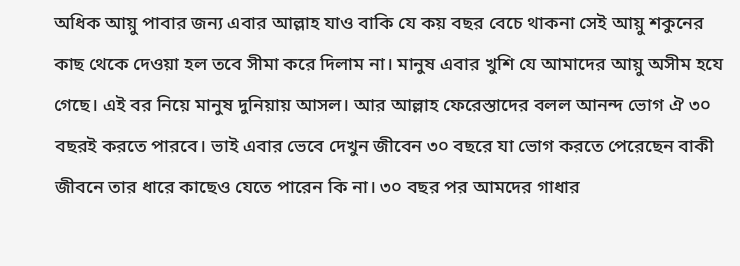অধিক আয়ু পাবার জন্য এবার আল্লাহ যাও বাকি যে কয় বছর বেচে থাকনা সেই আয়ু শকুনের কাছ থেকে দেওয়া হল তবে সীমা করে দিলাম না। মানুষ এবার খুশি যে আমাদের আয়ু অসীম হযে গেছে। এই বর নিয়ে মানুষ দুনিয়ায় আসল। আর আল্লাহ ফেরেস্তাদের বলল আনন্দ ভোগ ঐ ৩০ বছরই করতে পারবে। ভাই এবার ভেবে দেখুন জীবেন ৩০ বছরে যা ভোগ করতে পেরেছেন বাকী জীবনে তার ধারে কাছেও যেতে পারেন কি না। ৩০ বছর পর আমদের গাধার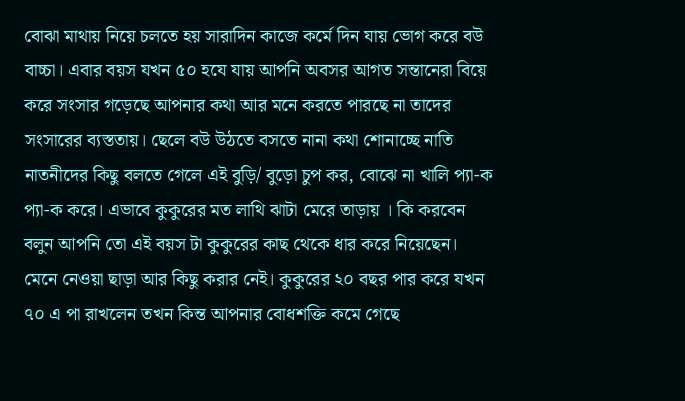বোঝা মাথায় নিয়ে চলতে হয় সারাদিন কাজে কর্মে দিন যায় ভোগ করে বউ বাচ্চা। এবার বয়স যখন ৫০ হযে যায় আপনি অবসর আগত সন্তানেরা বিয়ে করে সংসার গড়েছে আপনার কথা আর মনে করতে পারছে না তাদের সংসারের ব্যস্ততায়। ছেলে বউ উঠতে বসতে নানা কথা শোনাচ্ছে নাতি নাতনীদের কিছু বলতে গেলে এই বুড়ি/ বুড়ো চুপ কর, বোঝে না খালি প্যা-ক প্যা-ক করে। এভাবে কুকুরের মত লাথি ঝাটা মেরে তাড়ায় । কি করবেন বলুন আপনি তো এই বয়স টা কুকুরের কাছ থেকে ধার করে নিয়েছেন। মেনে নেওয়া ছাড়া আর কিছু করার নেই। কুকুরের ২০ বছর পার করে যখন ৭০ এ পা রাখলেন তখন কিন্ত আপনার বোধশক্তি কমে গেছে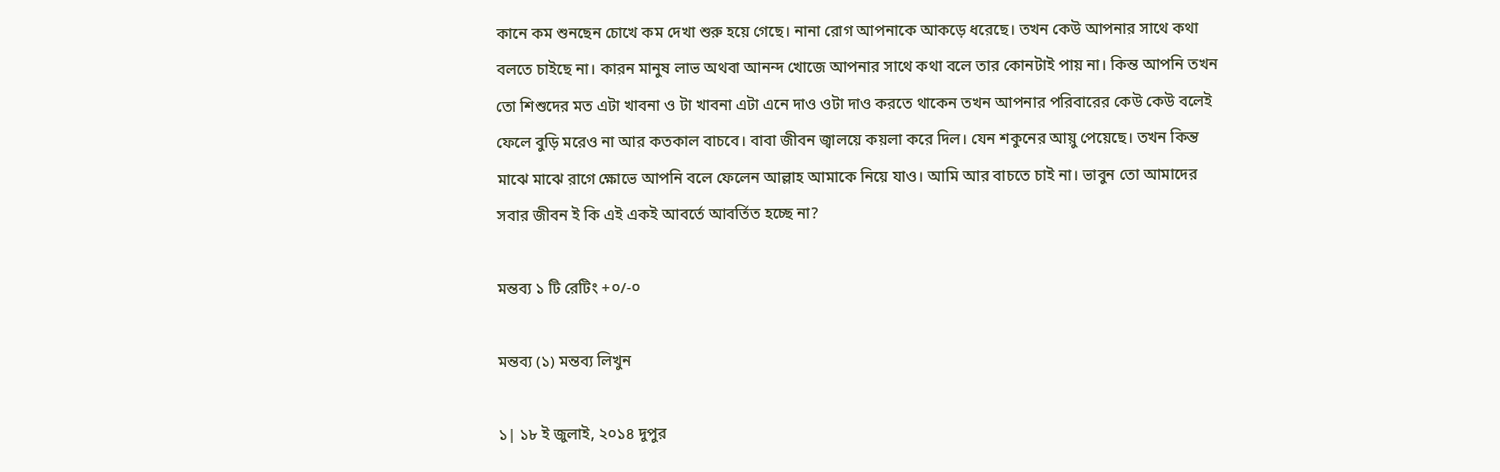কানে কম শুনছেন চোখে কম দেখা শুরু হয়ে গেছে। নানা রোগ আপনাকে আকড়ে ধরেছে। তখন কেউ আপনার সাথে কথা বলতে চাইছে না। কারন মানুষ লাভ অথবা আনন্দ খোজে আপনার সাথে কথা বলে তার কোনটাই পায় না। কিন্ত আপনি তখন তো শিশুদের মত এটা খাবনা ও টা খাবনা এটা এনে দাও ওটা দাও করতে থাকেন তখন আপনার পরিবারের কেউ কেউ বলেই ফেলে বুড়ি মরেও না আর কতকাল বাচবে। বাবা জীবন জ্বালয়ে কয়লা করে দিল। যেন শকুনের আয়ু পেয়েছে। তখন কিন্ত মাঝে মাঝে রাগে ক্ষোভে আপনি বলে ফেলেন আল্লাহ আমাকে নিয়ে যাও। আমি আর বাচতে চাই না। ভাবুন তো আমাদের সবার জীবন ই কি এই একই আবর্তে আবর্তিত হচ্ছে না?

মন্তব্য ১ টি রেটিং +০/-০

মন্তব্য (১) মন্তব্য লিখুন

১| ১৮ ই জুলাই, ২০১৪ দুপুর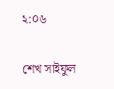২:০৬

শেখ সাইফুল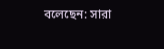বলেছেন: সারা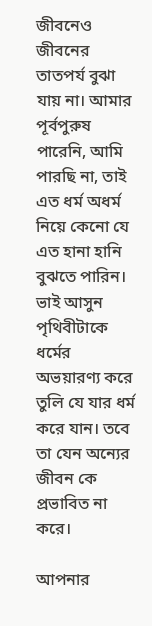জীবনেও জীবনের তাতপর্য বুঝা যায় না। আমার পূর্বপুরুষ পারেনি, আমি পারছি না, তাই এত ধর্ম অধর্ম নিয়ে কেনো যে এত হানা হানি বুঝতে পারিন। ভাই আসুন পৃথিবীটাকে ধর্মের অভয়ারণ্য করে তুলি যে যার ধর্ম করে যান। তবে তা যেন অন্যের জীবন কে প্রভাবিত না করে।

আপনার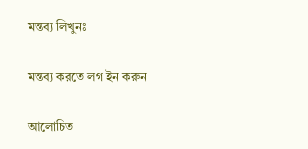মন্তব্য লিখুনঃ

মন্তব্য করতে লগ ইন করুন

আলোচিত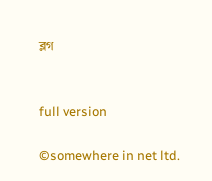ব্লগ


full version

©somewhere in net ltd.